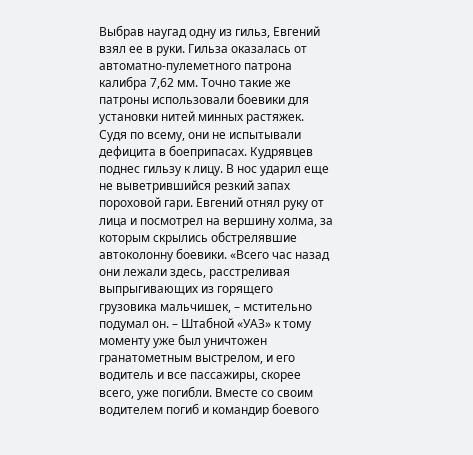Выбрав наугад одну из гильз, Евгений взял ее в руки. Гильза оказалась от автоматно-пулеметного патрона калибра 7,62 мм. Точно такие же патроны использовали боевики для установки нитей минных растяжек. Судя по всему, они не испытывали дефицита в боеприпасах. Кудрявцев поднес гильзу к лицу. В нос ударил еще не выветрившийся резкий запах пороховой гари. Евгений отнял руку от лица и посмотрел на вершину холма, за которым скрылись обстрелявшие автоколонну боевики. «Всего час назад они лежали здесь, расстреливая выпрыгивающих из горящего грузовика мальчишек, – мстительно подумал он. – Штабной «УАЗ» к тому моменту уже был уничтожен гранатометным выстрелом, и его водитель и все пассажиры, скорее всего, уже погибли. Вместе со своим водителем погиб и командир боевого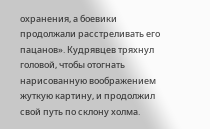охранения, а боевики продолжали расстреливать его пацанов». Кудрявцев тряхнул головой, чтобы отогнать нарисованную воображением жуткую картину, и продолжил свой путь по склону холма.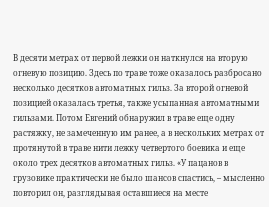В десяти метрах от первой лежки он наткнулся на вторую огневую позицию. Здесь по траве тоже оказалось разбросано несколько десятков автоматных гильз. За второй огневой позицией оказалась третья, также усыпанная автоматными гильзами. Потом Евгений обнаружил в траве еще одну растяжку, не замеченную им ранее, а в нескольких метрах от протянутой в траве нити лежку четвертого боевика и еще около трех десятков автоматных гильз. «У пацанов в грузовике практически не было шансов спастись, – мысленно повторил он, разглядывая оставшиеся на месте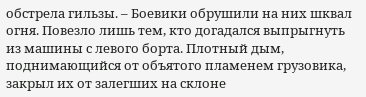обстрела гильзы. – Боевики обрушили на них шквал огня. Повезло лишь тем, кто догадался выпрыгнуть из машины с левого борта. Плотный дым, поднимающийся от объятого пламенем грузовика, закрыл их от залегших на склоне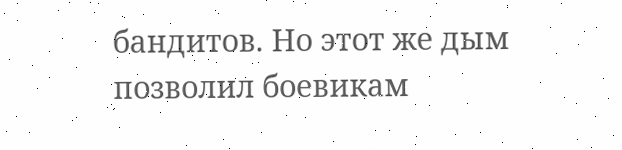бандитов. Но этот же дым позволил боевикам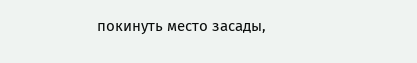покинуть место засады,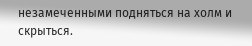незамеченными подняться на холм и скрыться.